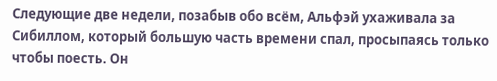Следующие две недели, позабыв обо всём, Альфэй ухаживала за Сибиллом, который большую часть времени спал, просыпаясь только чтобы поесть. Он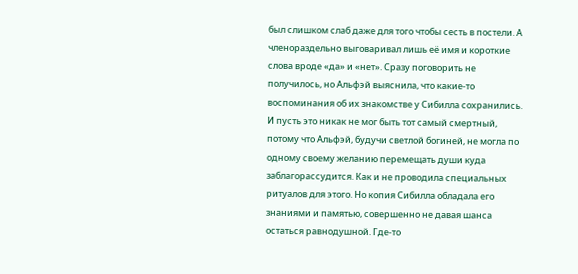был слишком слаб даже для того чтобы сесть в постели. А членораздельно выговаривал лишь её имя и короткие слова вроде «да» и «нет». Сразу поговорить не получилось, но Альфэй выяснила, что какие-то воспоминания об их знакомстве у Сибилла сохранились.
И пусть это никак не мог быть тот самый смертный, потому что Альфэй, будучи светлой богиней, не могла по одному своему желанию перемещать души куда заблагорассудится. Как и не проводила специальных ритуалов для этого. Но копия Сибилла обладала его знаниями и памятью, совершенно не давая шанса остаться равнодушной. Где-то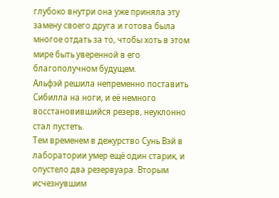глубоко внутри она уже приняла эту замену своего друга и готова была многое отдать за то, чтобы хоть в этом мире быть уверенной в его благополучном будущем.
Альфэй решила непременно поставить Сибилла на ноги, и её немного восстановившийся резерв, неуклонно стал пустеть.
Тем временем в дежурство Сунь Вэй в лаборатории умер ещё один старик, и опустело два резервуара. Вторым исчезнувшим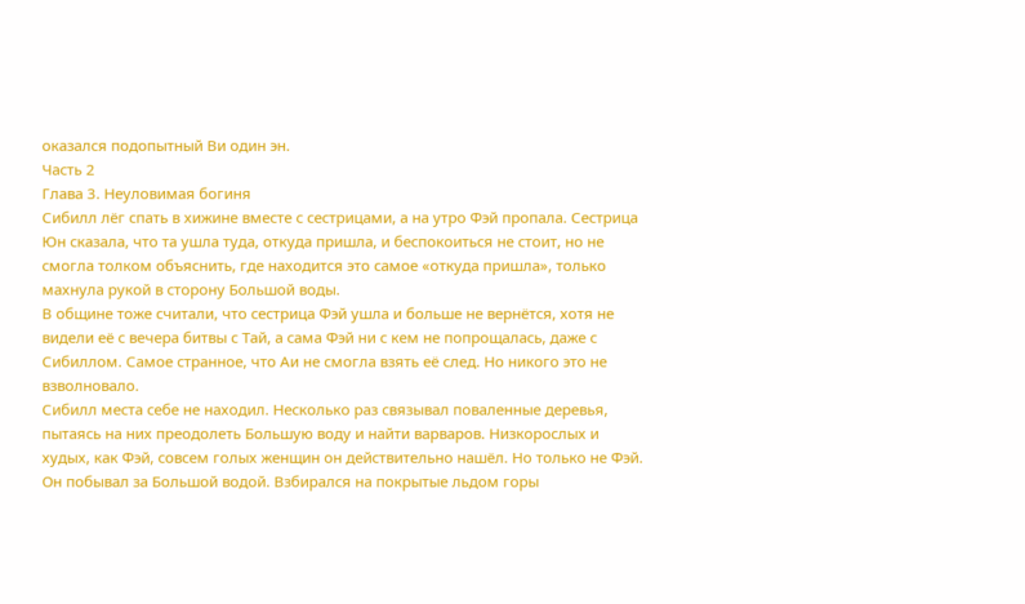оказался подопытный Ви один эн.
Часть 2
Глава 3. Неуловимая богиня
Сибилл лёг спать в хижине вместе с сестрицами, а на утро Фэй пропала. Сестрица Юн сказала, что та ушла туда, откуда пришла, и беспокоиться не стоит, но не смогла толком объяснить, где находится это самое «откуда пришла», только махнула рукой в сторону Большой воды.
В общине тоже считали, что сестрица Фэй ушла и больше не вернётся, хотя не видели её с вечера битвы с Тай, а сама Фэй ни с кем не попрощалась, даже с Сибиллом. Самое странное, что Аи не смогла взять её след. Но никого это не взволновало.
Сибилл места себе не находил. Несколько раз связывал поваленные деревья, пытаясь на них преодолеть Большую воду и найти варваров. Низкорослых и худых, как Фэй, совсем голых женщин он действительно нашёл. Но только не Фэй.
Он побывал за Большой водой. Взбирался на покрытые льдом горы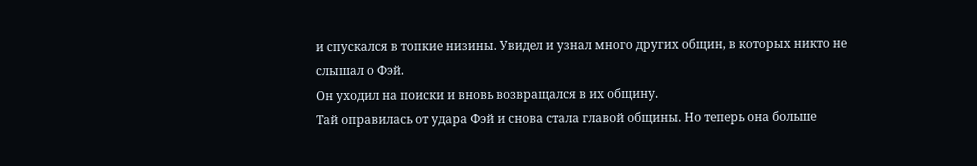и спускался в топкие низины. Увидел и узнал много других общин, в которых никто не слышал о Фэй.
Он уходил на поиски и вновь возвращался в их общину.
Тай оправилась от удара Фэй и снова стала главой общины. Но теперь она больше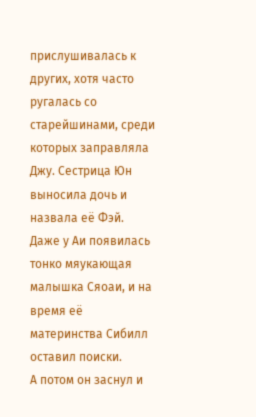прислушивалась к других, хотя часто ругалась со старейшинами, среди которых заправляла Джу. Сестрица Юн выносила дочь и назвала её Фэй. Даже у Аи появилась тонко мяукающая малышка Сяоаи, и на время её материнства Сибилл оставил поиски.
А потом он заснул и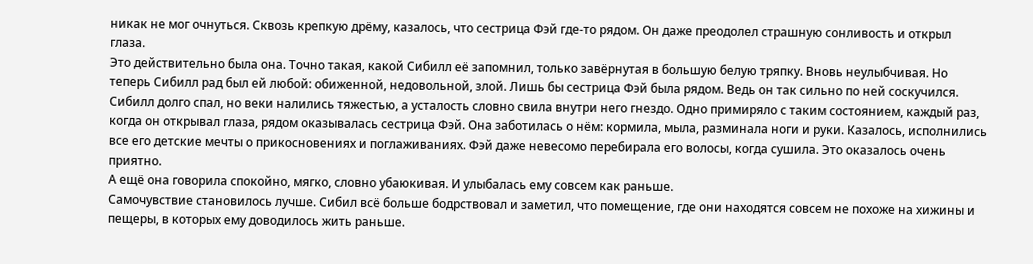никак не мог очнуться. Сквозь крепкую дрёму, казалось, что сестрица Фэй где-то рядом. Он даже преодолел страшную сонливость и открыл глаза.
Это действительно была она. Точно такая, какой Сибилл её запомнил, только завёрнутая в большую белую тряпку. Вновь неулыбчивая. Но теперь Сибилл рад был ей любой: обиженной, недовольной, злой. Лишь бы сестрица Фэй была рядом. Ведь он так сильно по ней соскучился.
Сибилл долго спал, но веки налились тяжестью, а усталость словно свила внутри него гнездо. Одно примиряло с таким состоянием, каждый раз, когда он открывал глаза, рядом оказывалась сестрица Фэй. Она заботилась о нём: кормила, мыла, разминала ноги и руки. Казалось, исполнились все его детские мечты о прикосновениях и поглаживаниях. Фэй даже невесомо перебирала его волосы, когда сушила. Это оказалось очень приятно.
А ещё она говорила спокойно, мягко, словно убаюкивая. И улыбалась ему совсем как раньше.
Самочувствие становилось лучше. Сибил всё больше бодрствовал и заметил, что помещение, где они находятся совсем не похоже на хижины и пещеры, в которых ему доводилось жить раньше.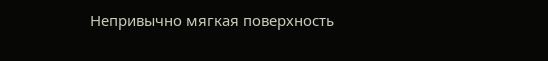Непривычно мягкая поверхность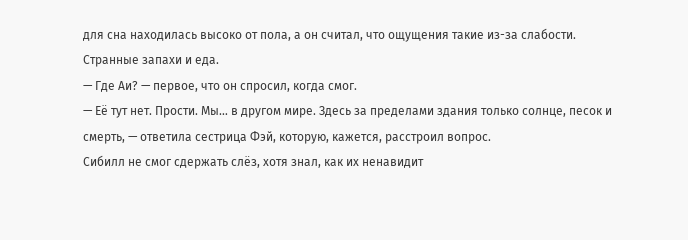для сна находилась высоко от пола, а он считал, что ощущения такие из-за слабости. Странные запахи и еда.
— Где Аи? — первое, что он спросил, когда смог.
— Её тут нет. Прости. Мы… в другом мире. Здесь за пределами здания только солнце, песок и смерть, — ответила сестрица Фэй, которую, кажется, расстроил вопрос.
Сибилл не смог сдержать слёз, хотя знал, как их ненавидит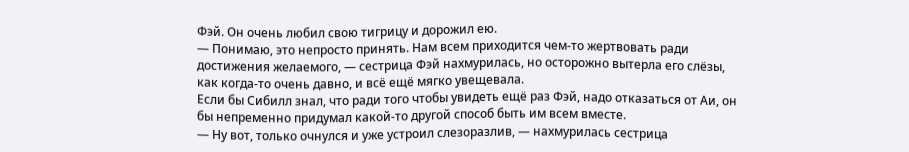Фэй. Он очень любил свою тигрицу и дорожил ею.
— Понимаю, это непросто принять. Нам всем приходится чем-то жертвовать ради достижения желаемого, — сестрица Фэй нахмурилась, но осторожно вытерла его слёзы, как когда-то очень давно, и всё ещё мягко увещевала.
Если бы Сибилл знал, что ради того чтобы увидеть ещё раз Фэй, надо отказаться от Аи, он бы непременно придумал какой-то другой способ быть им всем вместе.
— Ну вот, только очнулся и уже устроил слезоразлив, — нахмурилась сестрица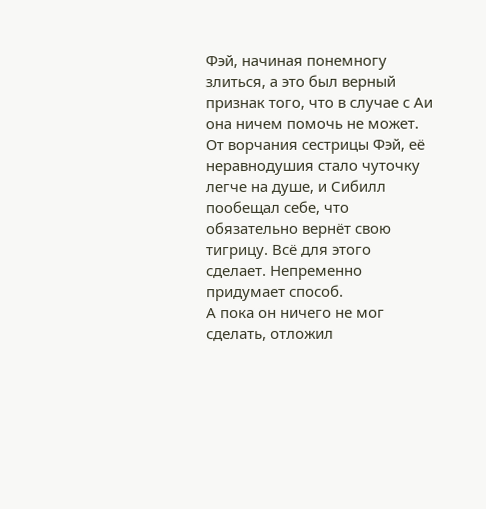Фэй, начиная понемногу злиться, а это был верный признак того, что в случае с Аи она ничем помочь не может.
От ворчания сестрицы Фэй, её неравнодушия стало чуточку легче на душе, и Сибилл пообещал себе, что обязательно вернёт свою тигрицу. Всё для этого сделает. Непременно придумает способ.
А пока он ничего не мог сделать, отложил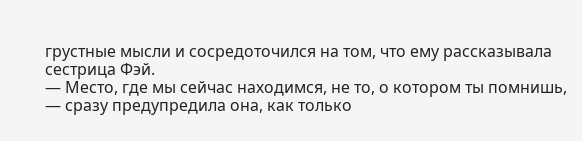грустные мысли и сосредоточился на том, что ему рассказывала сестрица Фэй.
— Место, где мы сейчас находимся, не то, о котором ты помнишь, — сразу предупредила она, как только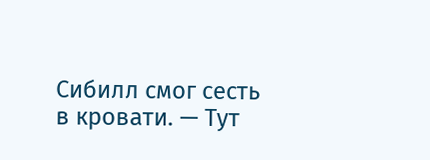Сибилл смог сесть в кровати. — Тут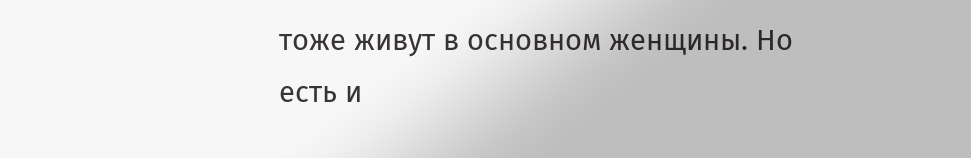тоже живут в основном женщины. Но есть и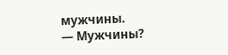мужчины.
— Мужчины?